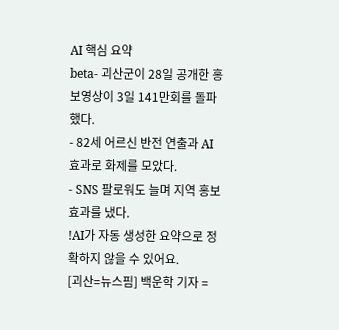AI 핵심 요약
beta- 괴산군이 28일 공개한 홍보영상이 3일 141만회를 돌파했다.
- 82세 어르신 반전 연출과 AI 효과로 화제를 모았다.
- SNS 팔로워도 늘며 지역 홍보 효과를 냈다.
!AI가 자동 생성한 요약으로 정확하지 않을 수 있어요.
[괴산=뉴스핌] 백운학 기자 =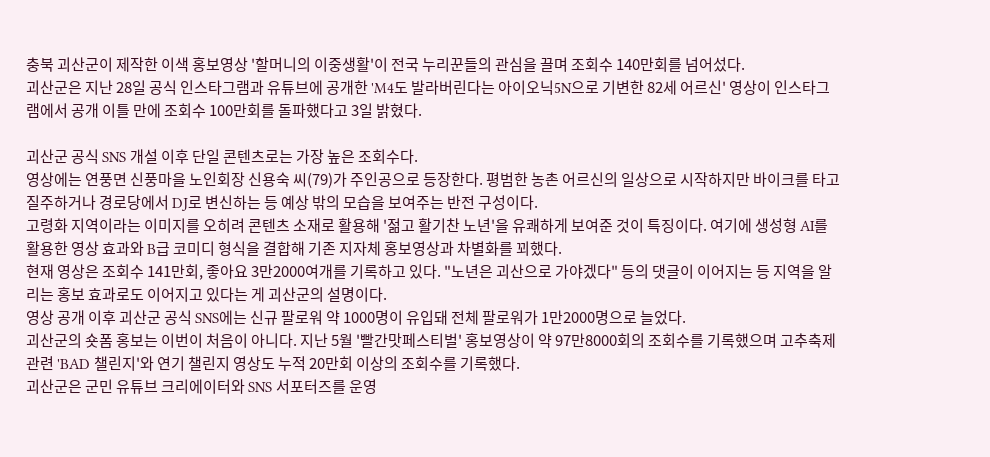충북 괴산군이 제작한 이색 홍보영상 '할머니의 이중생활'이 전국 누리꾼들의 관심을 끌며 조회수 140만회를 넘어섰다.
괴산군은 지난 28일 공식 인스타그램과 유튜브에 공개한 'M4도 발라버린다는 아이오닉5N으로 기변한 82세 어르신' 영상이 인스타그램에서 공개 이틀 만에 조회수 100만회를 돌파했다고 3일 밝혔다.

괴산군 공식 SNS 개설 이후 단일 콘텐츠로는 가장 높은 조회수다.
영상에는 연풍면 신풍마을 노인회장 신용숙 씨(79)가 주인공으로 등장한다. 평범한 농촌 어르신의 일상으로 시작하지만 바이크를 타고 질주하거나 경로당에서 DJ로 변신하는 등 예상 밖의 모습을 보여주는 반전 구성이다.
고령화 지역이라는 이미지를 오히려 콘텐츠 소재로 활용해 '젊고 활기찬 노년'을 유쾌하게 보여준 것이 특징이다. 여기에 생성형 AI를 활용한 영상 효과와 B급 코미디 형식을 결합해 기존 지자체 홍보영상과 차별화를 꾀했다.
현재 영상은 조회수 141만회, 좋아요 3만2000여개를 기록하고 있다. "노년은 괴산으로 가야겠다" 등의 댓글이 이어지는 등 지역을 알리는 홍보 효과로도 이어지고 있다는 게 괴산군의 설명이다.
영상 공개 이후 괴산군 공식 SNS에는 신규 팔로워 약 1000명이 유입돼 전체 팔로워가 1만2000명으로 늘었다.
괴산군의 숏폼 홍보는 이번이 처음이 아니다. 지난 5월 '빨간맛페스티벌' 홍보영상이 약 97만8000회의 조회수를 기록했으며 고추축제 관련 'BAD 챌린지'와 연기 챌린지 영상도 누적 20만회 이상의 조회수를 기록했다.
괴산군은 군민 유튜브 크리에이터와 SNS 서포터즈를 운영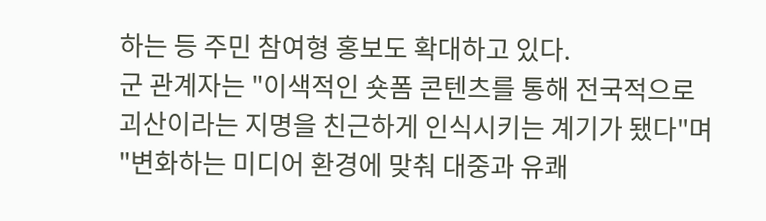하는 등 주민 참여형 홍보도 확대하고 있다.
군 관계자는 "이색적인 숏폼 콘텐츠를 통해 전국적으로 괴산이라는 지명을 친근하게 인식시키는 계기가 됐다"며 "변화하는 미디어 환경에 맞춰 대중과 유쾌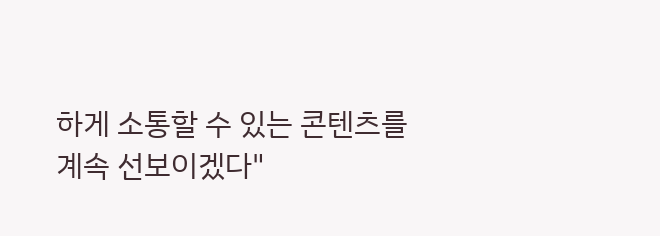하게 소통할 수 있는 콘텐츠를 계속 선보이겠다"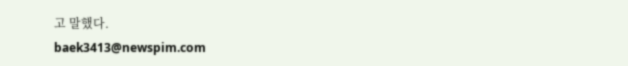고 말했다.
baek3413@newspim.com